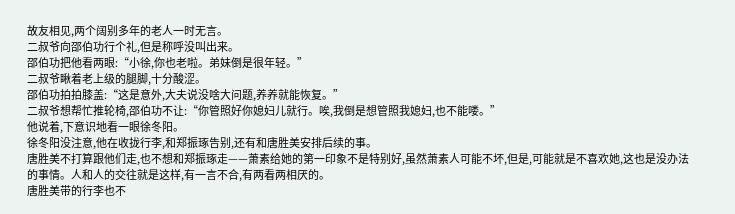故友相见,两个阔别多年的老人一时无言。
二叔爷向邵伯功行个礼,但是称呼没叫出来。
邵伯功把他看两眼:“小徐,你也老啦。弟妹倒是很年轻。”
二叔爷瞅着老上级的腿脚,十分酸涩。
邵伯功拍拍膝盖:“这是意外,大夫说没啥大问题,养养就能恢复。”
二叔爷想帮忙推轮椅,邵伯功不让:“你管照好你媳妇儿就行。唉,我倒是想管照我媳妇,也不能喽。”
他说着,下意识地看一眼徐冬阳。
徐冬阳没注意,他在收拢行李,和郑振琢告别,还有和唐胜美安排后续的事。
唐胜美不打算跟他们走,也不想和郑振琢走——萧素给她的第一印象不是特别好,虽然萧素人可能不坏,但是,可能就是不喜欢她,这也是没办法的事情。人和人的交往就是这样,有一言不合,有两看两相厌的。
唐胜美带的行李也不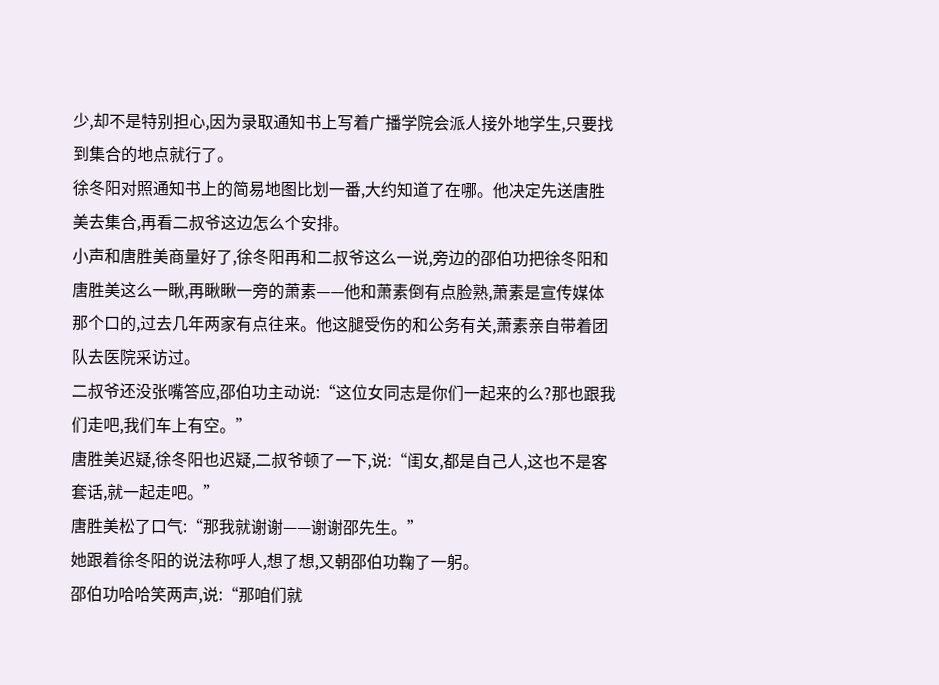少,却不是特别担心,因为录取通知书上写着广播学院会派人接外地学生,只要找到集合的地点就行了。
徐冬阳对照通知书上的简易地图比划一番,大约知道了在哪。他决定先送唐胜美去集合,再看二叔爷这边怎么个安排。
小声和唐胜美商量好了,徐冬阳再和二叔爷这么一说,旁边的邵伯功把徐冬阳和唐胜美这么一瞅,再瞅瞅一旁的萧素——他和萧素倒有点脸熟,萧素是宣传媒体那个口的,过去几年两家有点往来。他这腿受伤的和公务有关,萧素亲自带着团队去医院采访过。
二叔爷还没张嘴答应,邵伯功主动说:“这位女同志是你们一起来的么?那也跟我们走吧,我们车上有空。”
唐胜美迟疑,徐冬阳也迟疑,二叔爷顿了一下,说:“闺女,都是自己人,这也不是客套话,就一起走吧。”
唐胜美松了口气:“那我就谢谢——谢谢邵先生。”
她跟着徐冬阳的说法称呼人,想了想,又朝邵伯功鞠了一躬。
邵伯功哈哈笑两声,说:“那咱们就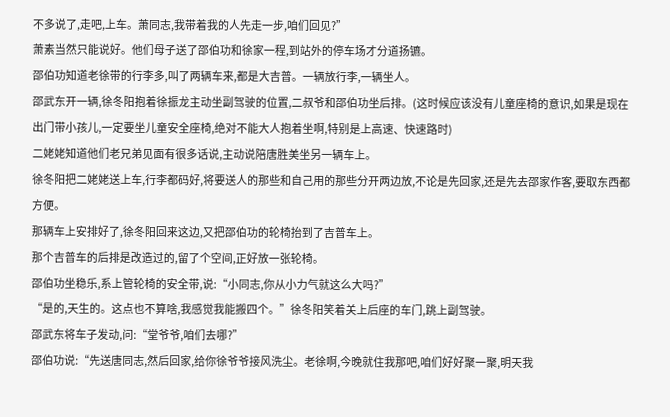不多说了,走吧,上车。萧同志,我带着我的人先走一步,咱们回见?”
萧素当然只能说好。他们母子送了邵伯功和徐家一程,到站外的停车场才分道扬镳。
邵伯功知道老徐带的行李多,叫了两辆车来,都是大吉普。一辆放行李,一辆坐人。
邵武东开一辆,徐冬阳抱着徐振龙主动坐副驾驶的位置,二叔爷和邵伯功坐后排。(这时候应该没有儿童座椅的意识,如果是现在出门带小孩儿,一定要坐儿童安全座椅,绝对不能大人抱着坐啊,特别是上高速、快速路时)
二姥姥知道他们老兄弟见面有很多话说,主动说陪唐胜美坐另一辆车上。
徐冬阳把二姥姥送上车,行李都码好,将要送人的那些和自己用的那些分开两边放,不论是先回家,还是先去邵家作客,要取东西都方便。
那辆车上安排好了,徐冬阳回来这边,又把邵伯功的轮椅抬到了吉普车上。
那个吉普车的后排是改造过的,留了个空间,正好放一张轮椅。
邵伯功坐稳乐,系上管轮椅的安全带,说:“小同志,你从小力气就这么大吗?”
“是的,天生的。这点也不算啥,我感觉我能搬四个。”徐冬阳笑着关上后座的车门,跳上副驾驶。
邵武东将车子发动,问:“堂爷爷,咱们去哪?”
邵伯功说:“先送唐同志,然后回家,给你徐爷爷接风洗尘。老徐啊,今晚就住我那吧,咱们好好聚一聚,明天我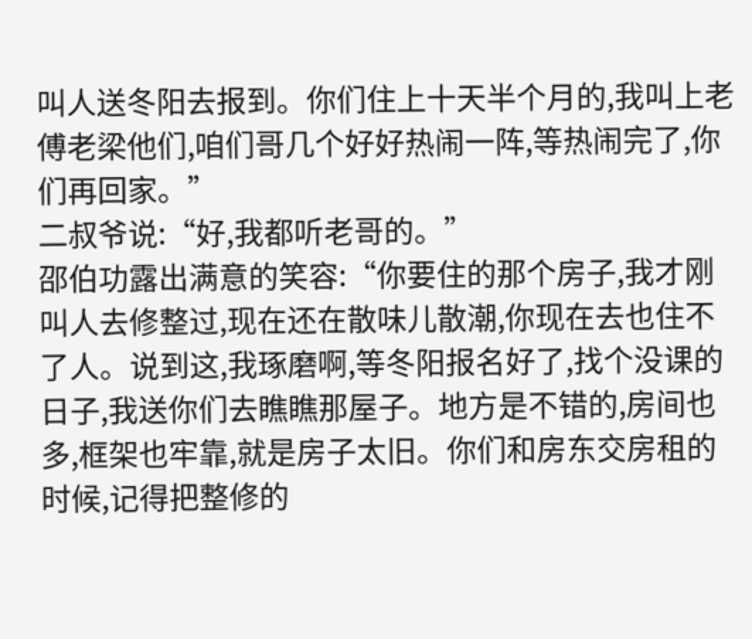叫人送冬阳去报到。你们住上十天半个月的,我叫上老傅老梁他们,咱们哥几个好好热闹一阵,等热闹完了,你们再回家。”
二叔爷说:“好,我都听老哥的。”
邵伯功露出满意的笑容:“你要住的那个房子,我才刚叫人去修整过,现在还在散味儿散潮,你现在去也住不了人。说到这,我琢磨啊,等冬阳报名好了,找个没课的日子,我送你们去瞧瞧那屋子。地方是不错的,房间也多,框架也牢靠,就是房子太旧。你们和房东交房租的时候,记得把整修的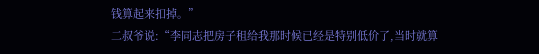钱算起来扣掉。”
二叔爷说:“李同志把房子租给我那时候已经是特别低价了,当时就算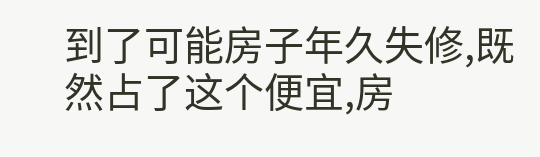到了可能房子年久失修,既然占了这个便宜,房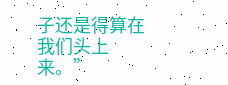子还是得算在我们头上来。”